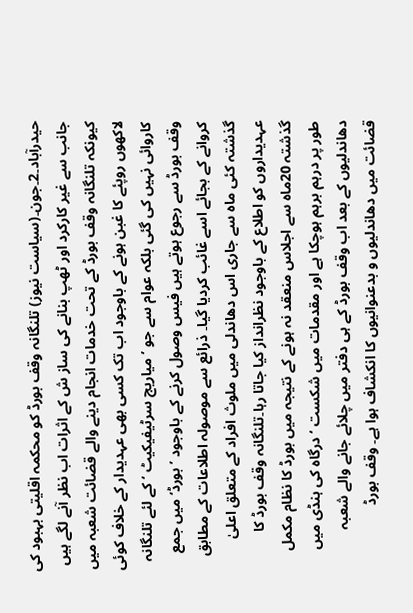حیدرآباد۔2۔جون۔(سیاست نیوز) تلنگانہ وقف بورڈ کو محکمہ اقلیتی بہبود کی جانب سے غیر کارکرد اور ٹھپ بنانے کی ساز ش کے اثرات اب نظر آنے لگے ہیں کیونکہ تلنگانہ وقف بورڈ کے تحت خدمات انجام دینے والے قضائت شعبہ میں لاکھوں روپئے کا غبن ہونے کے باوجود اب تک کسی بھی عہدیدار کے خلاف کوئی کاروائی نہیں کی گئی بلکہ عوام سے جو ’میاریج سرٹیفیکیٹ ‘ کے لئے تلنگانہ وقف بورڈ سے رجوع ہوتے ہیں فیس وصول کرنے کے باوجود ’بورڈ‘ میں جمع کروانے کے بجائے اسے غائب کردیا گیا۔ ذرائع سے موصولہ اطلاعات کے مطابق گذشتہ کئی ماہ سے جاری اس دھاندلی میں ملوث افراد کے متعلق اعلیٰ عہدیداروں کو اطلاع کے باوجود نظرانداز کیا جاتا رہا۔تلنگانہ وقف بورڈ کا گذشتہ 20ماہ سے اجلاس منعقد نہ ہونے کے نتیجہ میں بورڈ کا نظام مکمل طور پر درہم برہم ہوچکا ہے اور مقدمات میں شکست ‘ درگاہ کی ہنڈی میں دھاندلیوں کے بعد اب وقف بورڈ کے ہی دفتر میں چلائے جانے والے شعبہ قضائت میں دھاندلیوں و بدعنوانیوں کا انکشاف ہوا ہے۔ وقف بورڈ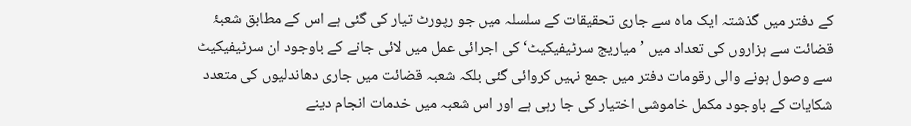کے دفتر میں گذشتہ ایک ماہ سے جاری تحقیقات کے سلسلہ میں جو رپورٹ تیار کی گئی ہے اس کے مطابق شعبۂ قضائت سے ہزاروں کی تعداد میں ’میاریج سرٹیفیکیٹ‘ کی اجرائی عمل میں لائی جانے کے باوجود ان سرٹیفیکیٹ سے وصول ہونے والی رقومات دفتر میں جمع نہیں کروائی گئی بلکہ شعبہ قضائت میں جاری دھاندلیوں کی متعدد شکایات کے باوجود مکمل خاموشی اختیار کی جا رہی ہے اور اس شعبہ میں خدمات انجام دینے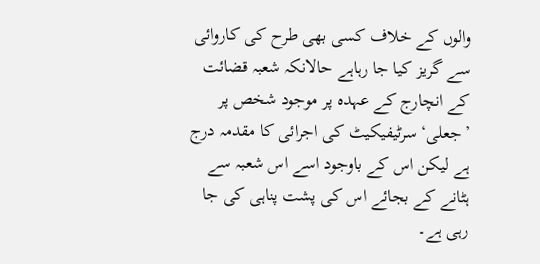والوں کے خلاف کسی بھی طرح کی کاروائی سے گریز کیا جا رہاہے حالانکہ شعبہ قضائت کے انچارج کے عہدہ پر موجود شخص پر ’جعلی‘ سرٹیفیکیٹ کی اجرائی کا مقدمہ درج ہے لیکن اس کے باوجود اسے اس شعبہ سے ہٹانے کے بجائے اس کی پشت پناہی کی جا رہی ہے۔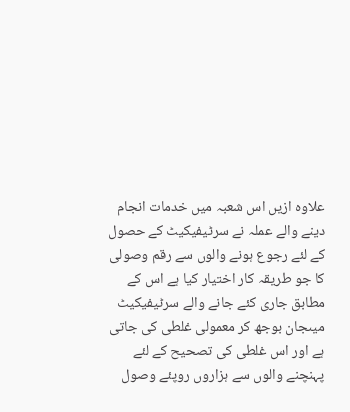علاوہ ازیں اس شعبہ میں خدمات انجام دینے والے عملہ نے سرٹیفیکیٹ کے حصول کے لئے رجوع ہونے والوں سے رقم وصولی کا جو طریقہ کار اختیار کیا ہے اس کے مطابق جاری کئے جانے والے سرٹیفیکیٹ میںجان بوجھ کر معمولی غلطی کی جاتی ہے اور اس غلطی کی تصحیح کے لئے پہنچنے والوں سے ہزاروں روپئے وصول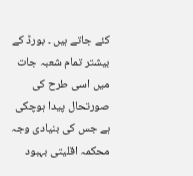کئے جاتے ہیں ۔ بورڈ کے بیشتر تمام شعبہ جات میں اسی طرح کی صورتحال پیدا ہوچکی ہے جس کی بنیادی وجہ محکمہ اقلیتی بہبود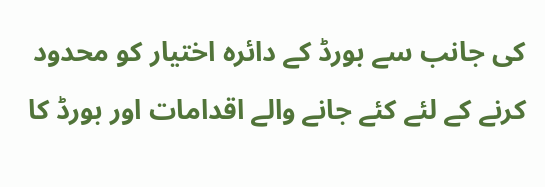کی جانب سے بورڈ کے دائرہ اختیار کو محدود کرنے کے لئے کئے جانے والے اقدامات اور بورڈ کا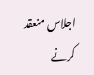اجلاس منعقد کرنے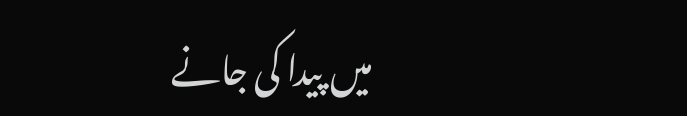میں پیدا کی جانے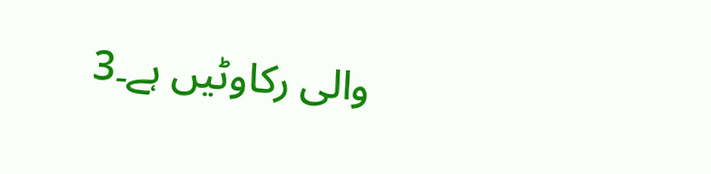والی رکاوٹیں ہے۔3